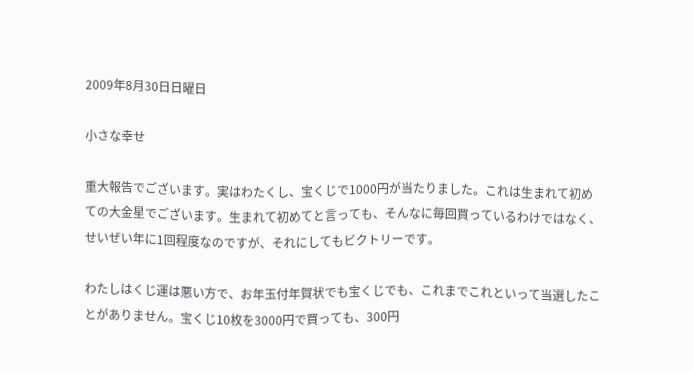2009年8月30日日曜日

小さな幸せ

重大報告でございます。実はわたくし、宝くじで1000円が当たりました。これは生まれて初めての大金星でございます。生まれて初めてと言っても、そんなに毎回買っているわけではなく、せいぜい年に1回程度なのですが、それにしてもビクトリーです。

わたしはくじ運は悪い方で、お年玉付年賀状でも宝くじでも、これまでこれといって当選したことがありません。宝くじ10枚を3000円で買っても、300円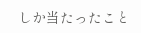しか当たったこと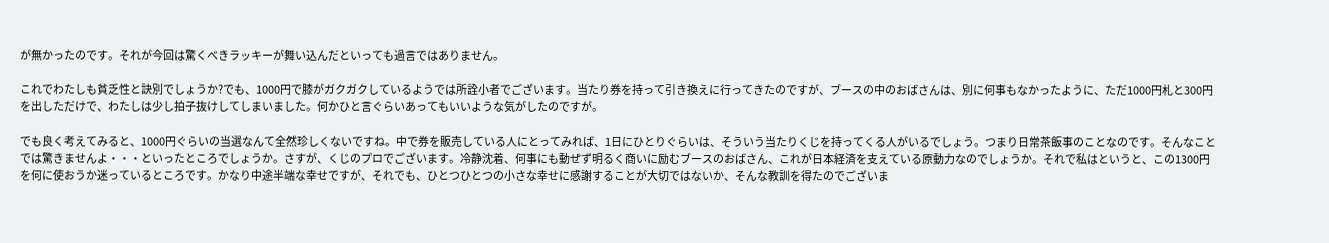が無かったのです。それが今回は驚くべきラッキーが舞い込んだといっても過言ではありません。

これでわたしも貧乏性と訣別でしょうか?でも、1000円で膝がガクガクしているようでは所詮小者でございます。当たり券を持って引き換えに行ってきたのですが、ブースの中のおばさんは、別に何事もなかったように、ただ1000円札と300円を出しただけで、わたしは少し拍子抜けしてしまいました。何かひと言ぐらいあってもいいような気がしたのですが。

でも良く考えてみると、1000円ぐらいの当選なんて全然珍しくないですね。中で券を販売している人にとってみれば、1日にひとりぐらいは、そういう当たりくじを持ってくる人がいるでしょう。つまり日常茶飯事のことなのです。そんなことでは驚きませんよ・・・といったところでしょうか。さすが、くじのプロでございます。冷静沈着、何事にも動ぜず明るく商いに励むブースのおばさん、これが日本経済を支えている原動力なのでしょうか。それで私はというと、この1300円を何に使おうか迷っているところです。かなり中途半端な幸せですが、それでも、ひとつひとつの小さな幸せに感謝することが大切ではないか、そんな教訓を得たのでございま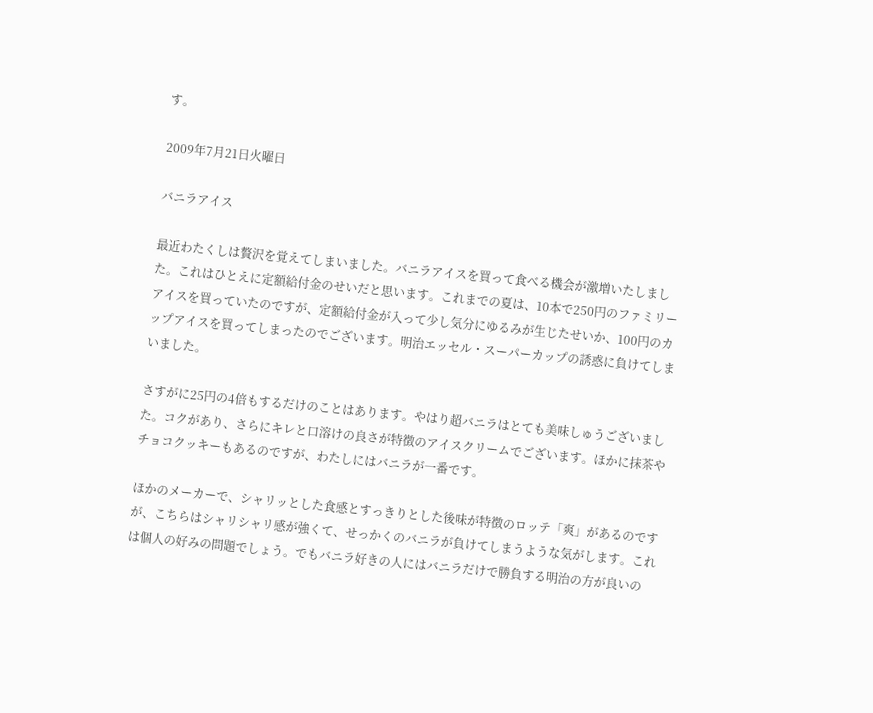す。

2009年7月21日火曜日

バニラアイス

最近わたくしは贅沢を覚えてしまいました。バニラアイスを買って食べる機会が激増いたしました。これはひとえに定額給付金のせいだと思います。これまでの夏は、10本で250円のファミリーアイスを買っていたのですが、定額給付金が入って少し気分にゆるみが生じたせいか、100円のカップアイスを買ってしまったのでございます。明治エッセル・スーパーカップの誘惑に負けてしまいました。

さすがに25円の4倍もするだけのことはあります。やはり超バニラはとても美味しゅうございました。コクがあり、さらにキレと口溶けの良さが特徴のアイスクリームでございます。ほかに抹茶やチョコクッキーもあるのですが、わたしにはバニラが一番です。

ほかのメーカーで、シャリッとした食感とすっきりとした後味が特徴のロッテ「爽」があるのですが、こちらはシャリシャリ感が強くて、せっかくのバニラが負けてしまうような気がします。これは個人の好みの問題でしょう。でもバニラ好きの人にはバニラだけで勝負する明治の方が良いの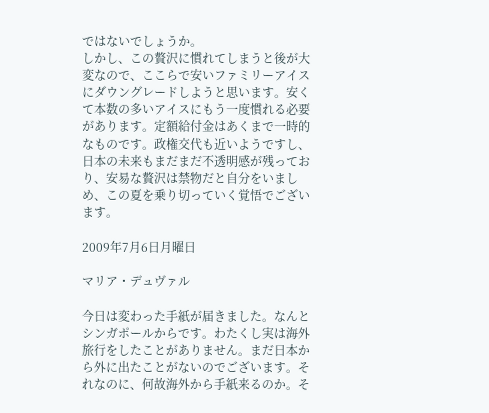ではないでしょうか。
しかし、この贅沢に慣れてしまうと後が大変なので、ここらで安いファミリーアイスにダウングレードしようと思います。安くて本数の多いアイスにもう一度慣れる必要があります。定額給付金はあくまで一時的なものです。政権交代も近いようですし、日本の未来もまだまだ不透明感が残っており、安易な贅沢は禁物だと自分をいましめ、この夏を乗り切っていく覚悟でございます。

2009年7月6日月曜日

マリア・デュヴァル

今日は変わった手紙が届きました。なんとシンガポールからです。わたくし実は海外旅行をしたことがありません。まだ日本から外に出たことがないのでございます。それなのに、何故海外から手紙来るのか。そ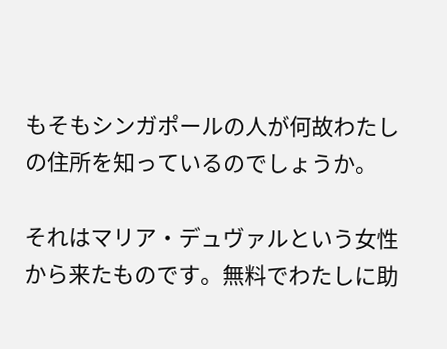もそもシンガポールの人が何故わたしの住所を知っているのでしょうか。

それはマリア・デュヴァルという女性から来たものです。無料でわたしに助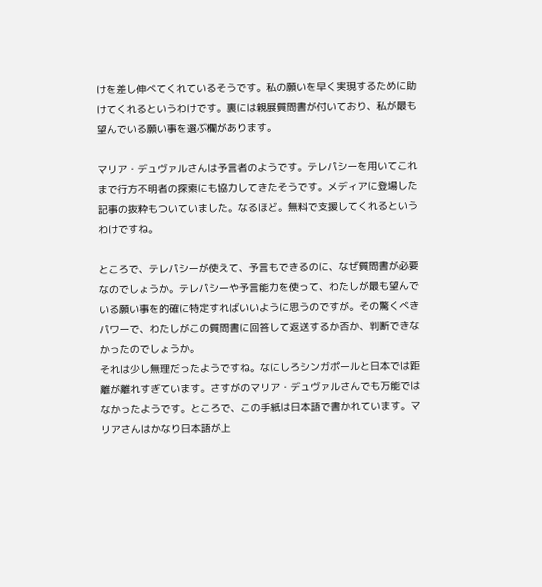けを差し伸べてくれているそうです。私の願いを早く実現するために助けてくれるというわけです。裏には親展質問書が付いており、私が最も望んでいる願い事を選ぶ欄があります。

マリア・デュヴァルさんは予言者のようです。テレパシーを用いてこれまで行方不明者の探索にも協力してきたそうです。メディアに登場した記事の抜粋もついていました。なるほど。無料で支援してくれるというわけですね。

ところで、テレパシーが使えて、予言もできるのに、なぜ質問書が必要なのでしょうか。テレパシーや予言能力を使って、わたしが最も望んでいる願い事を的確に特定すればいいように思うのですが。その驚くべきパワーで、わたしがこの質問書に回答して返送するか否か、判断できなかったのでしょうか。
それは少し無理だったようですね。なにしろシンガポールと日本では距離が離れすぎています。さすがのマリア・デュヴァルさんでも万能ではなかったようです。ところで、この手紙は日本語で書かれています。マリアさんはかなり日本語が上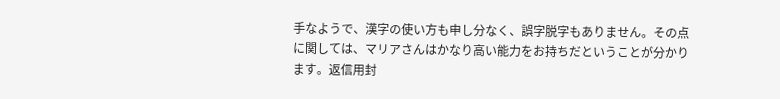手なようで、漢字の使い方も申し分なく、誤字脱字もありません。その点に関しては、マリアさんはかなり高い能力をお持ちだということが分かります。返信用封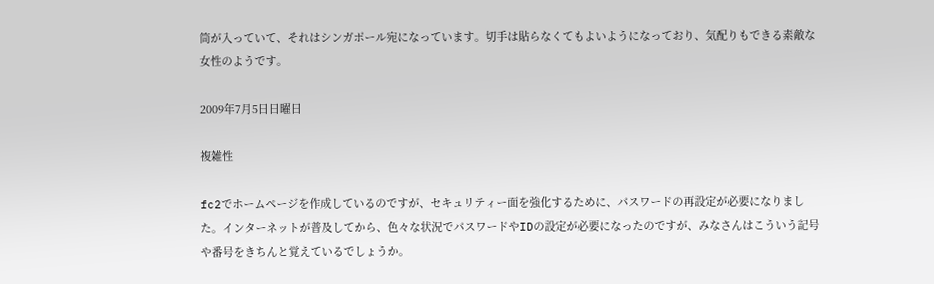筒が入っていて、それはシンガポール宛になっています。切手は貼らなくてもよいようになっており、気配りもできる素敵な女性のようです。

2009年7月5日日曜日

複雑性

fc2でホームページを作成しているのですが、セキュリティー面を強化するために、パスワードの再設定が必要になりました。インターネットが普及してから、色々な状況でパスワードやIDの設定が必要になったのですが、みなさんはこういう記号や番号をきちんと覚えているでしょうか。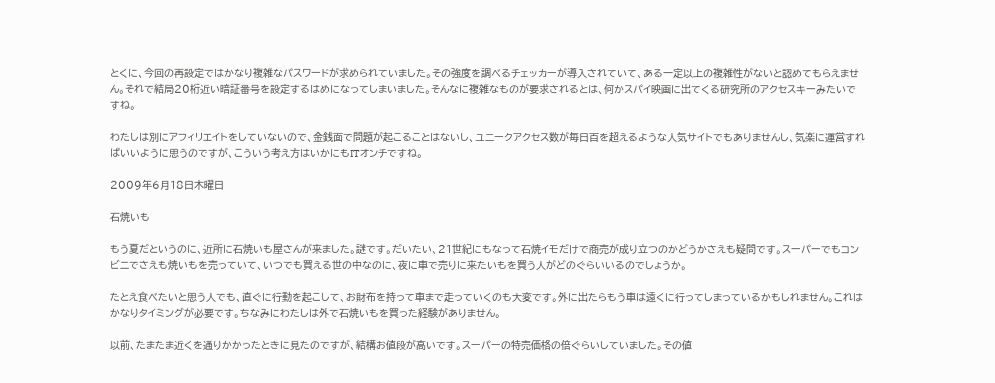とくに、今回の再設定ではかなり複雑なパスワードが求められていました。その強度を調べるチェッカーが導入されていて、ある一定以上の複雑性がないと認めてもらえません。それで結局20桁近い暗証番号を設定するはめになってしまいました。そんなに複雑なものが要求されるとは、何かスパイ映画に出てくる研究所のアクセスキーみたいですね。

わたしは別にアフィリエイトをしていないので、金銭面で問題が起こることはないし、ユニークアクセス数が毎日百を超えるような人気サイトでもありませんし、気楽に運営すればいいように思うのですが、こういう考え方はいかにもITオンチですね。

2009年6月18日木曜日

石焼いも

もう夏だというのに、近所に石焼いも屋さんが来ました。謎です。だいたい、21世紀にもなって石焼イモだけで商売が成り立つのかどうかさえも疑問です。スーパーでもコンビニでさえも焼いもを売っていて、いつでも買える世の中なのに、夜に車で売りに来たいもを買う人がどのぐらいいるのでしょうか。

たとえ食べたいと思う人でも、直ぐに行動を起こして、お財布を持って車まで走っていくのも大変です。外に出たらもう車は遠くに行ってしまっているかもしれません。これはかなりタイミングが必要です。ちなみにわたしは外で石焼いもを買った経験がありません。

以前、たまたま近くを通りかかったときに見たのですが、結構お値段が高いです。スーパーの特売価格の倍ぐらいしていました。その値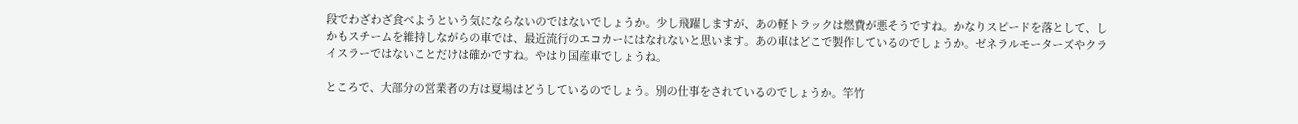段でわざわざ食べようという気にならないのではないでしょうか。少し飛躍しますが、あの軽トラックは燃費が悪そうですね。かなりスピードを落として、しかもスチームを維持しながらの車では、最近流行のエコカーにはなれないと思います。あの車はどこで製作しているのでしょうか。ゼネラルモーターズやクライスラーではないことだけは確かですね。やはり国産車でしょうね。

ところで、大部分の営業者の方は夏場はどうしているのでしょう。別の仕事をされているのでしょうか。竿竹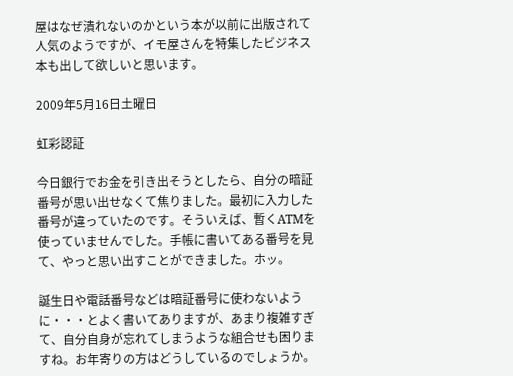屋はなぜ潰れないのかという本が以前に出版されて人気のようですが、イモ屋さんを特集したビジネス本も出して欲しいと思います。

2009年5月16日土曜日

虹彩認証

今日銀行でお金を引き出そうとしたら、自分の暗証番号が思い出せなくて焦りました。最初に入力した番号が違っていたのです。そういえば、暫くATMを使っていませんでした。手帳に書いてある番号を見て、やっと思い出すことができました。ホッ。

誕生日や電話番号などは暗証番号に使わないように・・・とよく書いてありますが、あまり複雑すぎて、自分自身が忘れてしまうような組合せも困りますね。お年寄りの方はどうしているのでしょうか。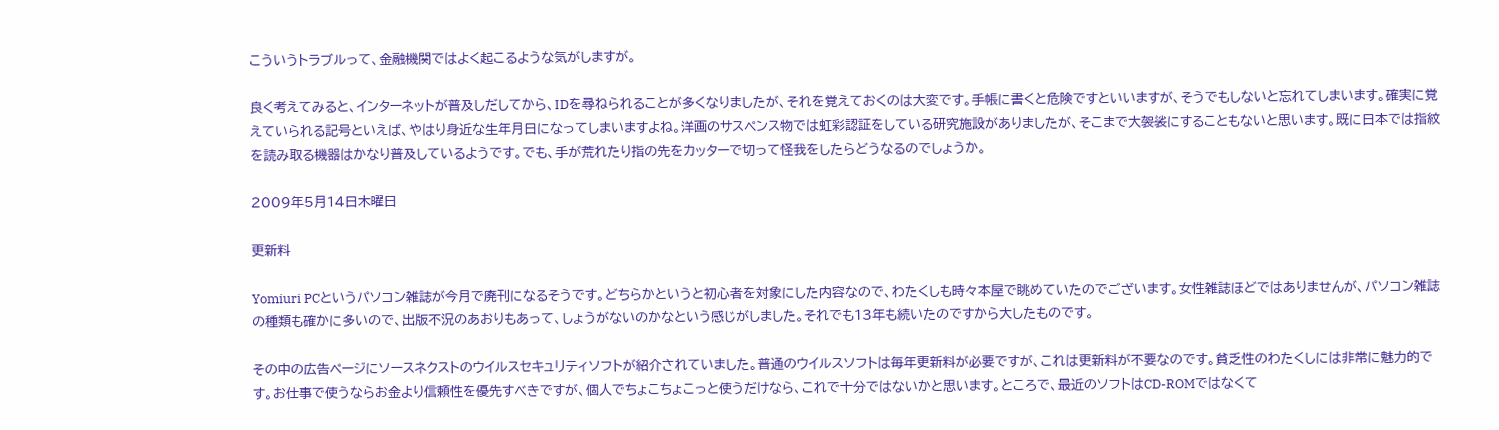こういうトラブルって、金融機関ではよく起こるような気がしますが。

良く考えてみると、インターネットが普及しだしてから、IDを尋ねられることが多くなりましたが、それを覚えておくのは大変です。手帳に書くと危険ですといいますが、そうでもしないと忘れてしまいます。確実に覚えていられる記号といえば、やはり身近な生年月日になってしまいますよね。洋画のサスペンス物では虹彩認証をしている研究施設がありましたが、そこまで大袈裟にすることもないと思います。既に日本では指紋を読み取る機器はかなり普及しているようです。でも、手が荒れたり指の先をカッターで切って怪我をしたらどうなるのでしょうか。

2009年5月14日木曜日

更新料

Yomiuri PCというパソコン雑誌が今月で廃刊になるそうです。どちらかというと初心者を対象にした内容なので、わたくしも時々本屋で眺めていたのでございます。女性雑誌ほどではありませんが、パソコン雑誌の種類も確かに多いので、出版不況のあおりもあって、しょうがないのかなという感じがしました。それでも13年も続いたのですから大したものです。

その中の広告ページにソースネクストのウイルスセキュリティソフトが紹介されていました。普通のウイルスソフトは毎年更新料が必要ですが、これは更新料が不要なのです。貧乏性のわたくしには非常に魅力的です。お仕事で使うならお金より信頼性を優先すべきですが、個人でちょこちょこっと使うだけなら、これで十分ではないかと思います。ところで、最近のソフトはCD-ROMではなくて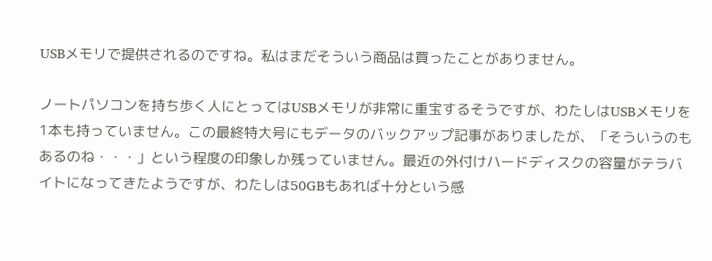USBメモリで提供されるのですね。私はまだそういう商品は買ったことがありません。

ノートパソコンを持ち歩く人にとってはUSBメモリが非常に重宝するそうですが、わたしはUSBメモリを1本も持っていません。この最終特大号にもデータのバックアップ記事がありましたが、「そういうのもあるのね・・・」という程度の印象しか残っていません。最近の外付けハードディスクの容量がテラバイトになってきたようですが、わたしは50GBもあれば十分という感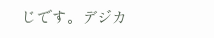じです。デジカ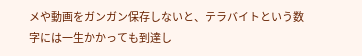メや動画をガンガン保存しないと、テラバイトという数字には一生かかっても到達し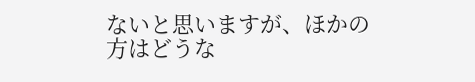ないと思いますが、ほかの方はどうな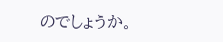のでしょうか。